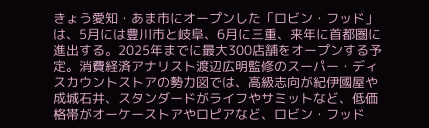きょう愛知・あま市にオープンした「ロビン・フッド」は、5月には豊川市と岐阜、6月に三重、来年に首都圏に進出する。2025年までに最大300店舗をオープンする予定。消費経済アナリスト渡辺広明監修のスーパー・ディスカウントストアの勢力図では、高級志向が紀伊國屋や成城石井、スタンダードがライフやサミットなど、低価格帯がオーケーストアやロピアなど、ロビン・フッド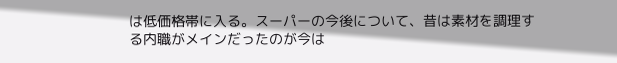は低価格帯に入る。スーパーの今後について、昔は素材を調理する内職がメインだったのが今は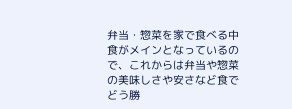弁当・惣菜を家で食べる中食がメインとなっているので、これからは弁当や惣菜の美味しさや安さなど食でどう勝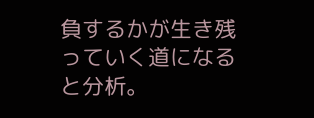負するかが生き残っていく道になると分析。